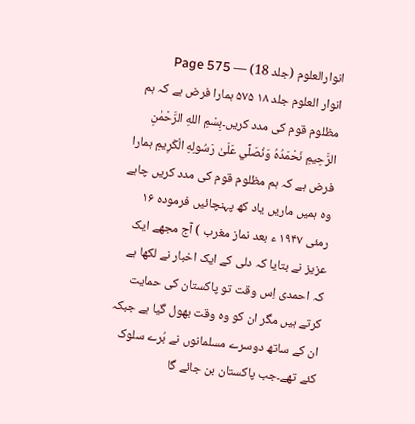انوارالعلوم (جلد 18) — Page 575
انوار العلوم جلد ۱۸ ۵۷۵ ہمارا فرض ہے کہ ہم مظلوم قوم کی مدد کریں۔بِسْمِ اللهِ الرَّحْمٰنِ الرَّحِيمِ نَحْمَدُهُ وَنُصَلِّي عَلَىٰ رَسُولِهِ الْكَرِيمِ ہمارا فرض ہے کہ ہم مظلوم قوم کی مدد کریں چاہے وہ ہمیں ماریں یاد کھ پہنچائیں فرموده ۱۶ رمئی ۱۹۴۷ ء بعد نماز مغرب ) آج مجھے ایک عزیز نے بتایا کہ دلی کے ایک اخبار نے لکھا ہے کہ احمدی اِس وقت تو پاکستان کی حمایت کرتے ہیں مگر ان کو وہ وقت بھول گیا ہے جبکہ ان کے ساتھ دوسرے مسلمانوں نے بُرے سلوک کئے تھے۔جب پاکستان بن جائے گا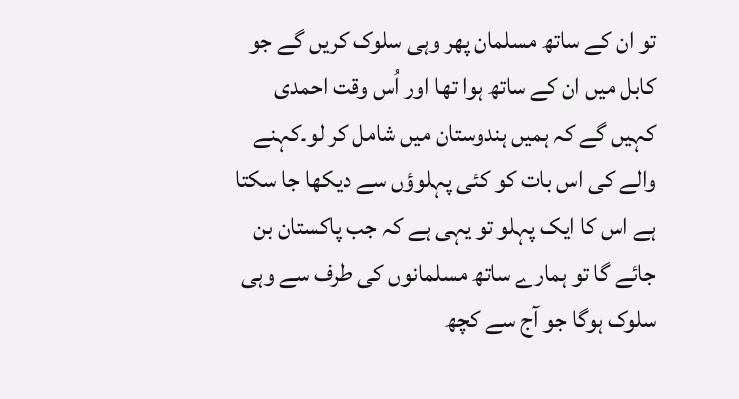تو ان کے ساتھ مسلمان پھر وہی سلوک کریں گے جو کابل میں ان کے ساتھ ہوا تھا اور اُس وقت احمدی کہیں گے کہ ہمیں ہندوستان میں شامل کر لو۔کہنے والے کی اس بات کو کئی پہلوؤں سے دیکھا جا سکتا ہے اس کا ایک پہلو تو یہی ہے کہ جب پاکستان بن جائے گا تو ہمارے ساتھ مسلمانوں کی طرف سے وہی سلوک ہوگا جو آج سے کچھ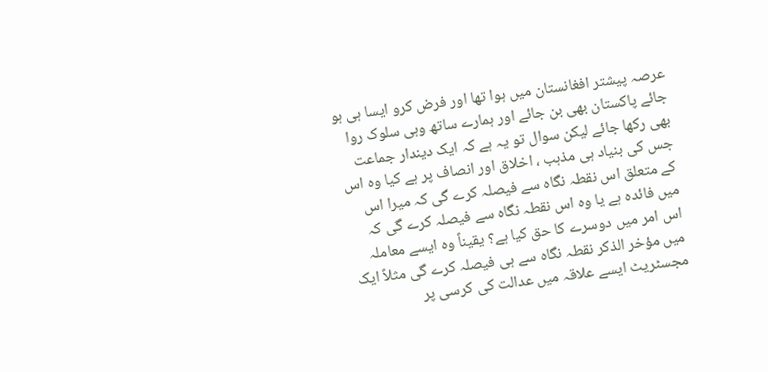عرصہ پیشتر افغانستان میں ہوا تھا اور فرض کرو ایسا ہی ہو جائے پاکستان بھی بن جائے اور ہمارے ساتھ وہی سلوک روا بھی رکھا جائے لیکن سوال تو یہ ہے کہ ایک دیندار جماعت جس کی بنیاد ہی مذہب ، اخلاق اور انصاف پر ہے کیا وہ اس کے متعلق اس نقطہ نگاہ سے فیصلہ کرے گی کہ میرا اس میں فائدہ ہے یا وہ اس نقطہ نگاہ سے فیصلہ کرے گی کہ اس امر میں دوسرے کا حق کیا ہے؟ یقیناً وہ ایسے معاملہ میں مؤخر الذکر نقطہ نگاہ سے ہی فیصلہ کرے گی مثلاً ایک مجسٹریٹ ایسے علاقہ میں عدالت کی کرسی پر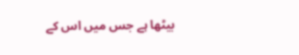بیٹھا ہے جس میں اس کے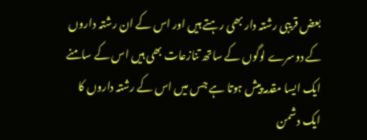بعض قریبی رشتہ دار بھی رہتے ہیں اور اس کے ان رشتہ داروں کے دوسرے لوگوں کے ساتھ تنازعات بھی ہیں اس کے سامنے ایک ایسا مقدمہ پیش ہوتا ہے جس میں اس کے رشتہ داروں کا ایک دشمن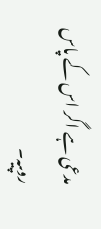مدعی ہے اگر اس کے پاس روپیہ۔